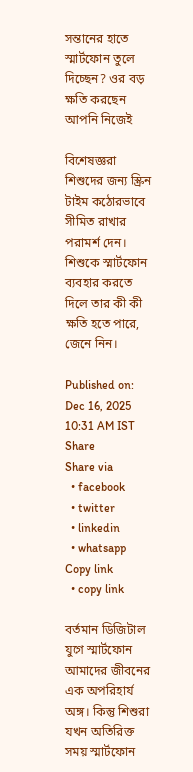সন্তানের হাতে স্মার্টফোন তুলে দিচ্ছেন? ওর বড় ক্ষতি করছেন আপনি নিজেই

বিশেষজ্ঞরা শিশুদের জন্য স্ক্রিন টাইম কঠোরভাবে সীমিত রাখার পরামর্শ দেন। শিশুকে স্মার্টফোন ব্যবহার করতে দিলে তার কী কী ক্ষতি হতে পারে, জেনে নিন।

Published on: Dec 16, 2025 10:31 AM IST
Share
Share via
  • facebook
  • twitter
  • linkedin
  • whatsapp
Copy link
  • copy link

বর্তমান ডিজিটাল যুগে স্মার্টফোন আমাদের জীবনের এক অপরিহার্য অঙ্গ। কিন্তু শিশুরা যখন অতিরিক্ত সময় স্মার্টফোন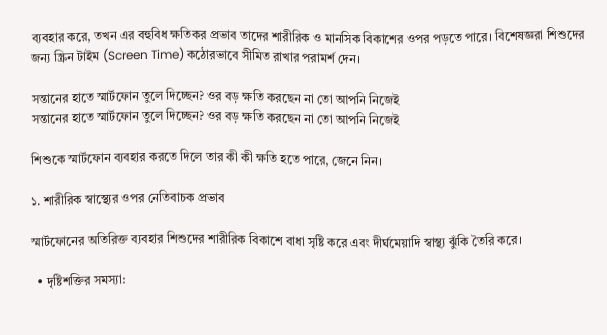ব্যবহার করে, তখন এর বহুবিধ ক্ষতিকর প্রভাব তাদের শারীরিক ও মানসিক বিকাশের ওপর পড়তে পারে। বিশেষজ্ঞরা শিশুদের জন্য স্ক্রিন টাইম (Screen Time) কঠোরভাবে সীমিত রাখার পরামর্শ দেন।

সন্তানের হাতে স্মার্টফোন তুলে দিচ্ছেন? ওর বড় ক্ষতি করছেন না তো আপনি নিজেই
সন্তানের হাতে স্মার্টফোন তুলে দিচ্ছেন? ওর বড় ক্ষতি করছেন না তো আপনি নিজেই

শিশুকে স্মার্টফোন ব্যবহার করতে দিলে তার কী কী ক্ষতি হতে পারে, জেনে নিন।

১. শারীরিক স্বাস্থ্যের ওপর নেতিবাচক প্রভাব

স্মার্টফোনের অতিরিক্ত ব্যবহার শিশুদের শারীরিক বিকাশে বাধা সৃষ্টি করে এবং দীর্ঘমেয়াদি স্বাস্থ্য ঝুঁকি তৈরি করে।

  • দৃষ্টিশক্তির সমস্যা: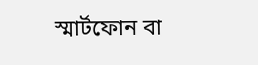স্মার্টফোন বা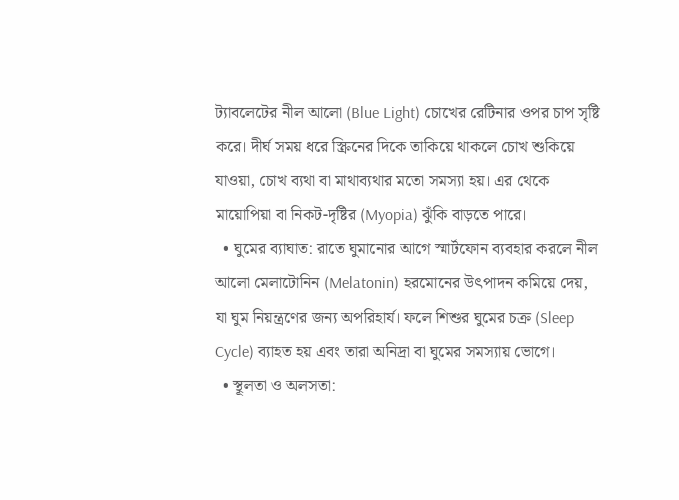ট্যাবলেটের নীল আলো (Blue Light) চোখের রেটিনার ওপর চাপ সৃষ্টি করে। দীর্ঘ সময় ধরে স্ক্রিনের দিকে তাকিয়ে থাকলে চোখ শুকিয়ে যাওয়া, চোখ ব্যথা বা মাথাব্যথার মতো সমস্যা হয়। এর থেকে মায়োপিয়া বা নিকট-দৃষ্টির (Myopia) ঝুঁকি বাড়তে পারে।
  • ঘুমের ব্যাঘাত: রাতে ঘুমানোর আগে স্মার্টফোন ব্যবহার করলে নীল আলো মেলাটোনিন (Melatonin) হরমোনের উৎপাদন কমিয়ে দেয়, যা ঘুম নিয়ন্ত্রণের জন্য অপরিহার্য। ফলে শিশুর ঘুমের চক্র (Sleep Cycle) ব্যাহত হয় এবং তারা অনিদ্রা বা ঘুমের সমস্যায় ভোগে।
  • স্থূলতা ও অলসতা: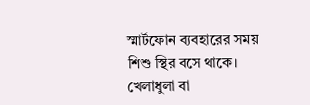স্মার্টফোন ব্যবহারের সময় শিশু স্থির বসে থাকে। খেলাধুলা বা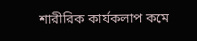শারীরিক কার্যকলাপ কমে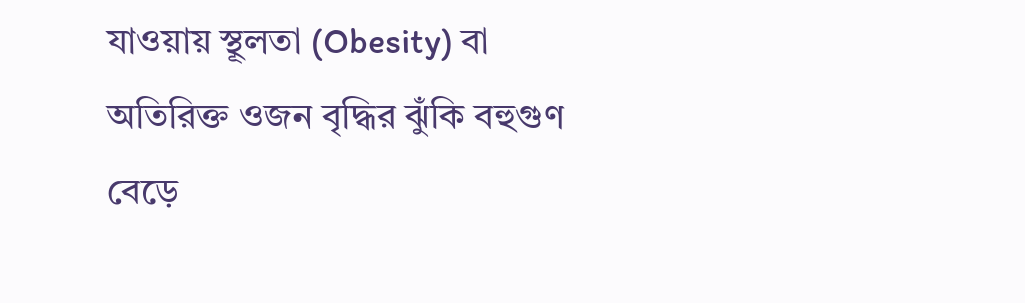যাওয়ায় স্থূলতা (Obesity) বা অতিরিক্ত ওজন বৃদ্ধির ঝুঁকি বহুগুণ বেড়ে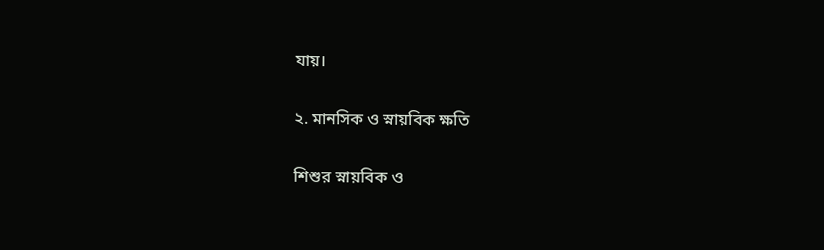যায়।

২. মানসিক ও স্নায়বিক ক্ষতি

শিশুর স্নায়বিক ও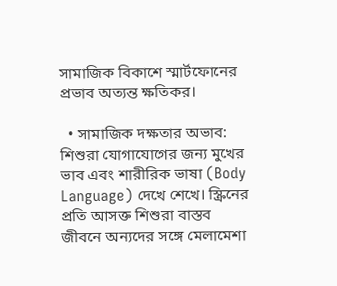সামাজিক বিকাশে স্মার্টফোনের প্রভাব অত্যন্ত ক্ষতিকর।

  • সামাজিক দক্ষতার অভাব: শিশুরা যোগাযোগের জন্য মুখের ভাব এবং শারীরিক ভাষা (Body Language) দেখে শেখে। স্ক্রিনের প্রতি আসক্ত শিশুরা বাস্তব জীবনে অন্যদের সঙ্গে মেলামেশা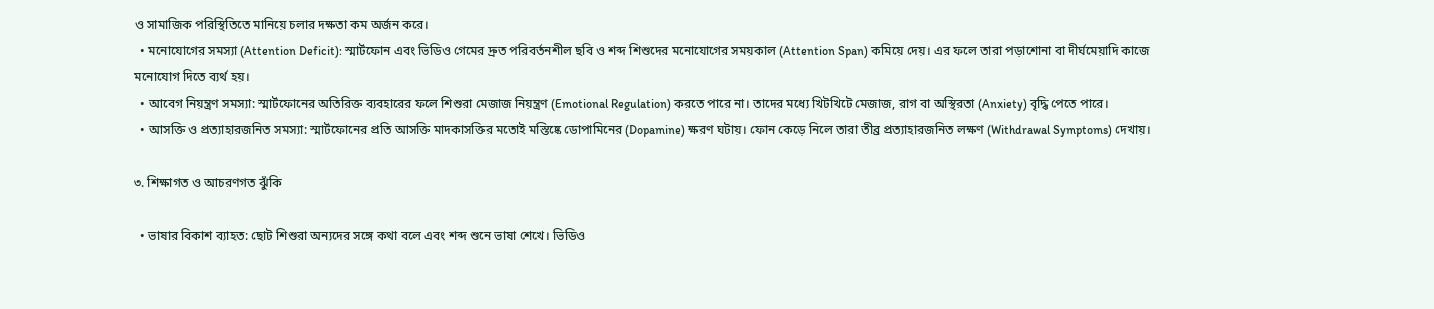ও সামাজিক পরিস্থিতিতে মানিয়ে চলার দক্ষতা কম অর্জন করে।
  • মনোযোগের সমস্যা (Attention Deficit): স্মার্টফোন এবং ভিডিও গেমের দ্রুত পরিবর্তনশীল ছবি ও শব্দ শিশুদের মনোযোগের সময়কাল (Attention Span) কমিয়ে দেয়। এর ফলে তারা পড়াশোনা বা দীর্ঘমেয়াদি কাজে মনোযোগ দিতে ব্যর্থ হয়।
  • আবেগ নিয়ন্ত্রণ সমস্যা: স্মার্টফোনের অতিরিক্ত ব্যবহারের ফলে শিশুরা মেজাজ নিয়ন্ত্রণ (Emotional Regulation) করতে পারে না। তাদের মধ্যে খিটখিটে মেজাজ, রাগ বা অস্থিরতা (Anxiety) বৃদ্ধি পেতে পারে।
  • আসক্তি ও প্রত্যাহারজনিত সমস্যা: স্মার্টফোনের প্রতি আসক্তি মাদকাসক্তির মতোই মস্তিষ্কে ডোপামিনের (Dopamine) ক্ষরণ ঘটায়। ফোন কেড়ে নিলে তারা তীব্র প্রত্যাহারজনিত লক্ষণ (Withdrawal Symptoms) দেখায়।

৩. শিক্ষাগত ও আচরণগত ঝুঁকি

  • ভাষার বিকাশ ব্যাহত: ছোট শিশুরা অন্যদের সঙ্গে কথা বলে এবং শব্দ শুনে ভাষা শেখে। ভিডিও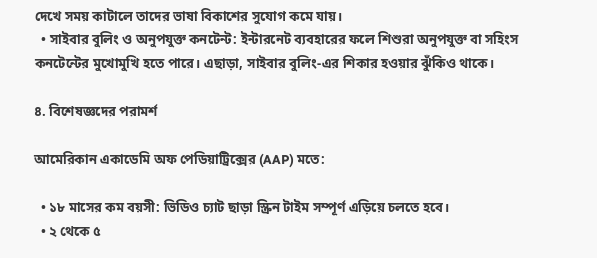দেখে সময় কাটালে তাদের ভাষা বিকাশের সুযোগ কমে যায়।
  • সাইবার বুলিং ও অনুপযুক্ত কনটেন্ট: ইন্টারনেট ব্যবহারের ফলে শিশুরা অনুপযুক্ত বা সহিংস কনটেন্টের মুখোমুখি হতে পারে। এছাড়া, সাইবার বুলিং-এর শিকার হওয়ার ঝুঁকিও থাকে।

৪. বিশেষজ্ঞদের পরামর্শ

আমেরিকান একাডেমি অফ পেডিয়াট্রিক্সের (AAP) মতে:

  • ১৮ মাসের কম বয়সী: ভিডিও চ্যাট ছাড়া স্ক্রিন টাইম সম্পূর্ণ এড়িয়ে চলতে হবে।
  • ২ থেকে ৫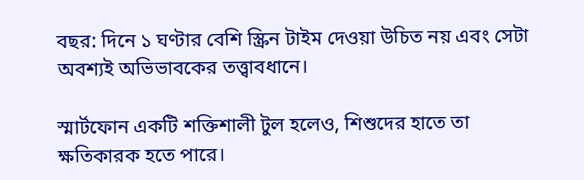বছর: দিনে ১ ঘণ্টার বেশি স্ক্রিন টাইম দেওয়া উচিত নয় এবং সেটা অবশ্যই অভিভাবকের তত্ত্বাবধানে।

স্মার্টফোন একটি শক্তিশালী টুল হলেও, শিশুদের হাতে তা ক্ষতিকারক হতে পারে।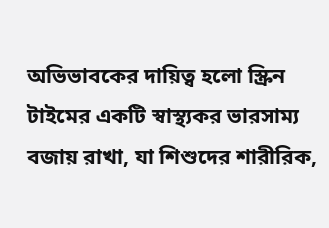অভিভাবকের দায়িত্ব হলো স্ক্রিন টাইমের একটি স্বাস্থ্যকর ভারসাম্য বজায় রাখা, যা শিশুদের শারীরিক,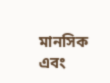মানসিক এবং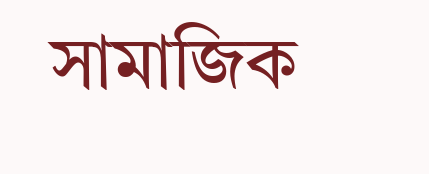সামাজিক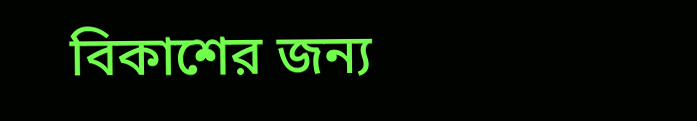বিকাশের জন্য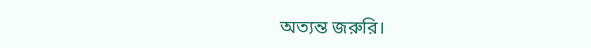অত্যন্ত জরুরি।